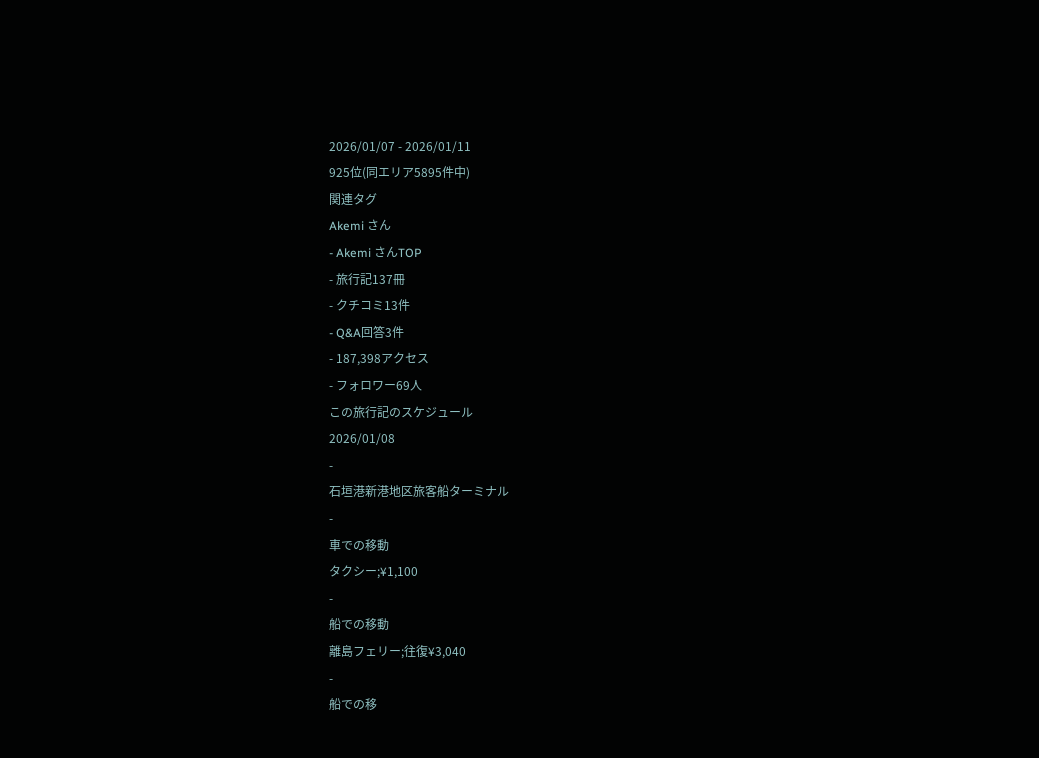2026/01/07 - 2026/01/11
925位(同エリア5895件中)
関連タグ
Akemi さん
- Akemi さんTOP
- 旅行記137冊
- クチコミ13件
- Q&A回答3件
- 187,398アクセス
- フォロワー69人
この旅行記のスケジュール
2026/01/08
-
石垣港新港地区旅客船ターミナル
-
車での移動
タクシー;¥1,100
-
船での移動
離島フェリー;往復¥3,040
-
船での移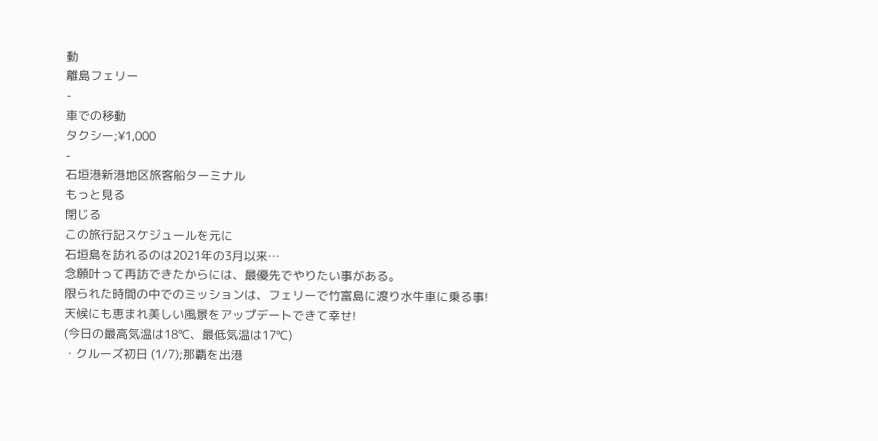動
離島フェリー
-
車での移動
タクシー;¥1,000
-
石垣港新港地区旅客船ターミナル
もっと見る
閉じる
この旅行記スケジュールを元に
石垣島を訪れるのは2021年の3月以来…
念願叶って再訪できたからには、最優先でやりたい事がある。
限られた時間の中でのミッションは、フェリーで竹富島に渡り水牛車に乗る事!
天候にも恵まれ美しい風景をアップデートできて幸せ!
(今日の最高気温は18℃、最低気温は17℃)
・クルーズ初日 (1/7);那覇を出港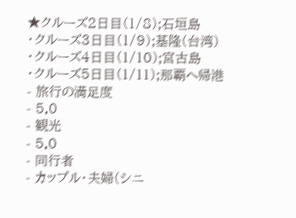★クルーズ2日目(1/8);石垣島
・クルーズ3日目(1/9);基隆(台湾)
・クルーズ4日目(1/10);宮古島
・クルーズ5日目(1/11);那覇へ帰港
- 旅行の満足度
- 5.0
- 観光
- 5.0
- 同行者
- カップル・夫婦(シニ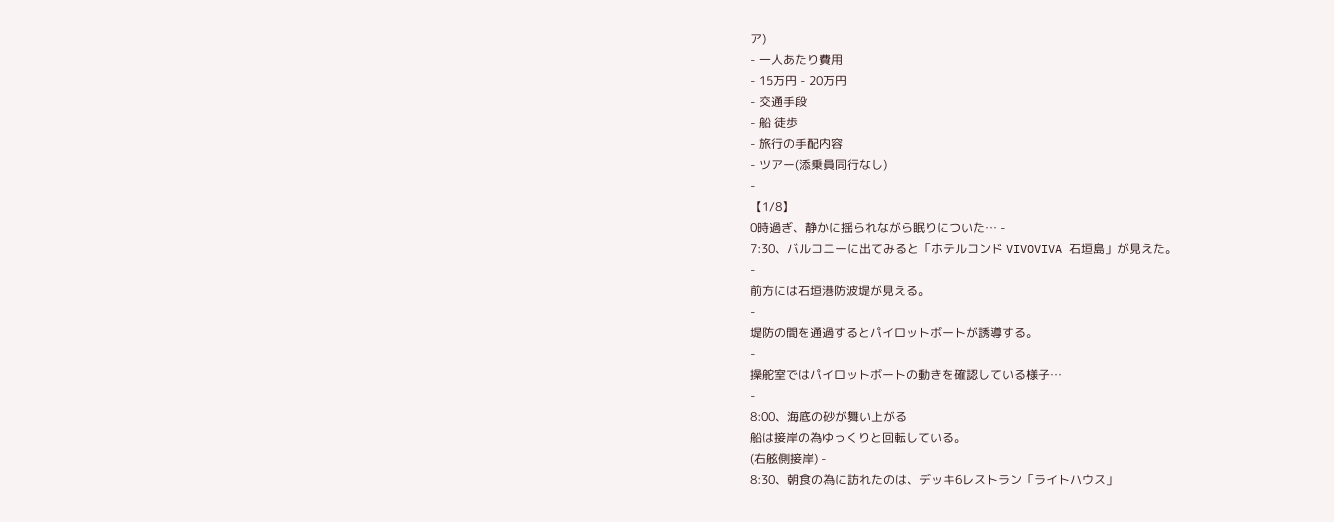ア)
- 一人あたり費用
- 15万円 - 20万円
- 交通手段
- 船 徒歩
- 旅行の手配内容
- ツアー(添乗員同行なし)
-
【1/8】
0時過ぎ、静かに揺られながら眠りについた… -
7:30、バルコニーに出てみると「ホテルコンド VIVOVIVA 石垣島」が見えた。
-
前方には石垣港防波堤が見える。
-
堤防の間を通過するとパイロットボートが誘導する。
-
操舵室ではパイロットボートの動きを確認している様子…
-
8:00、海底の砂が舞い上がる
船は接岸の為ゆっくりと回転している。
(右舷側接岸) -
8:30、朝食の為に訪れたのは、デッキ6レストラン「ライトハウス」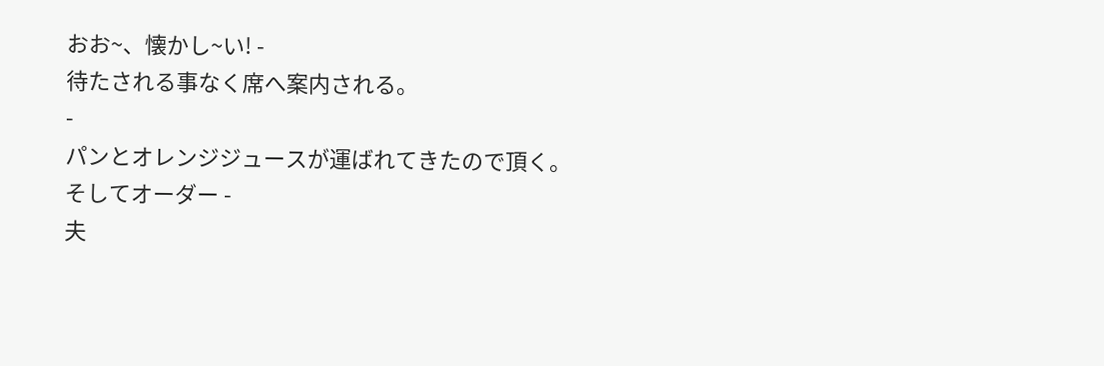おお~、懐かし~い! -
待たされる事なく席へ案内される。
-
パンとオレンジジュースが運ばれてきたので頂く。
そしてオーダー -
夫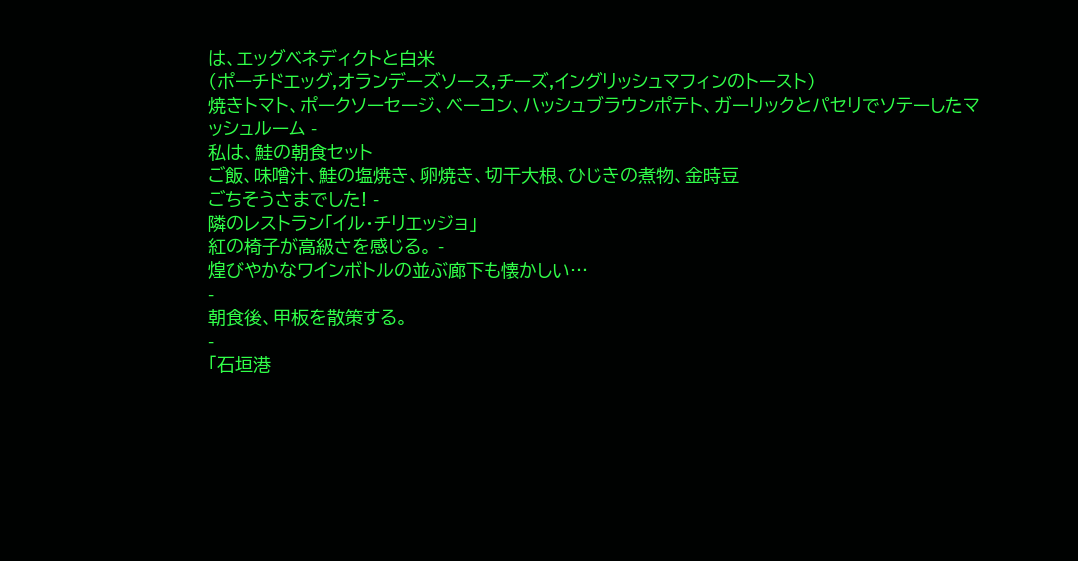は、エッグベネディクトと白米
(ポーチドエッグ,オランデーズソース,チーズ,イングリッシュマフィンのトースト)
焼きトマト、ポークソーセージ、ベーコン、ハッシュブラウンポテト、ガーリックとパセリでソテーしたマッシュルーム -
私は、鮭の朝食セット
ご飯、味噌汁、鮭の塩焼き、卵焼き、切干大根、ひじきの煮物、金時豆
ごちそうさまでした! -
隣のレストラン「イル・チリエッジョ」
紅の椅子が高級さを感じる。 -
煌びやかなワインボトルの並ぶ廊下も懐かしい…
-
朝食後、甲板を散策する。
-
「石垣港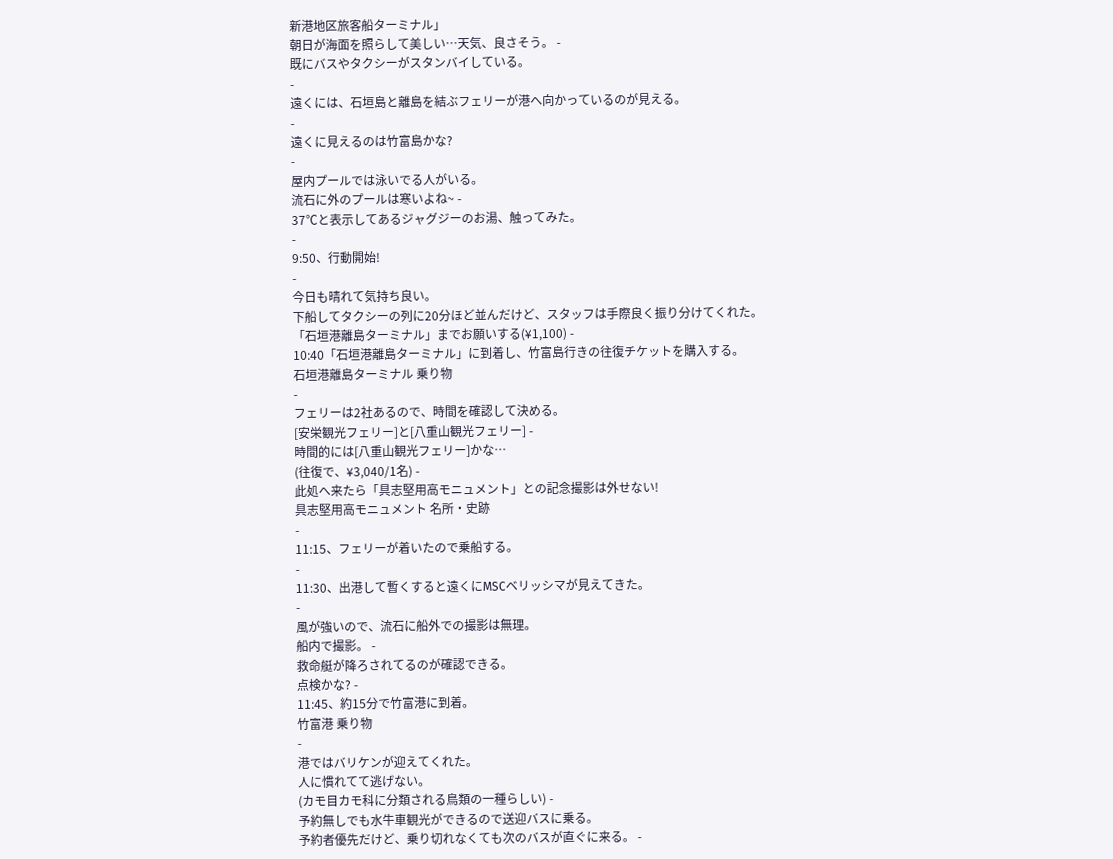新港地区旅客船ターミナル」
朝日が海面を照らして美しい…天気、良さそう。 -
既にバスやタクシーがスタンバイしている。
-
遠くには、石垣島と離島を結ぶフェリーが港へ向かっているのが見える。
-
遠くに見えるのは竹富島かな?
-
屋内プールでは泳いでる人がいる。
流石に外のプールは寒いよね~ -
37℃と表示してあるジャグジーのお湯、触ってみた。
-
9:50、行動開始!
-
今日も晴れて気持ち良い。
下船してタクシーの列に20分ほど並んだけど、スタッフは手際良く振り分けてくれた。
「石垣港離島ターミナル」までお願いする(¥1,100) -
10:40「石垣港離島ターミナル」に到着し、竹富島行きの往復チケットを購入する。
石垣港離島ターミナル 乗り物
-
フェリーは2社あるので、時間を確認して決める。
[安栄観光フェリー]と[八重山観光フェリー] -
時間的には[八重山観光フェリー]かな…
(往復で、¥3,040/1名) -
此処へ来たら「具志堅用高モニュメント」との記念撮影は外せない!
具志堅用高モニュメント 名所・史跡
-
11:15、フェリーが着いたので乗船する。
-
11:30、出港して暫くすると遠くにMSCベリッシマが見えてきた。
-
風が強いので、流石に船外での撮影は無理。
船内で撮影。 -
救命艇が降ろされてるのが確認できる。
点検かな? -
11:45、約15分で竹富港に到着。
竹富港 乗り物
-
港ではバリケンが迎えてくれた。
人に慣れてて逃げない。
(カモ目カモ科に分類される鳥類の一種らしい) -
予約無しでも水牛車観光ができるので送迎バスに乗る。
予約者優先だけど、乗り切れなくても次のバスが直ぐに来る。 -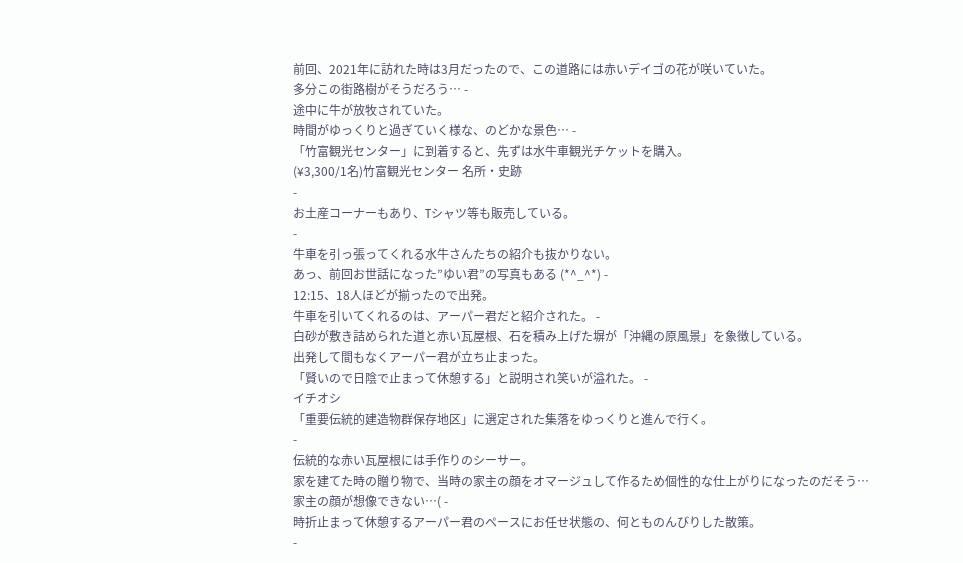前回、2021年に訪れた時は3月だったので、この道路には赤いデイゴの花が咲いていた。
多分この街路樹がそうだろう… -
途中に牛が放牧されていた。
時間がゆっくりと過ぎていく様な、のどかな景色… -
「竹富観光センター」に到着すると、先ずは水牛車観光チケットを購入。
(¥3,300/1名)竹富観光センター 名所・史跡
-
お土産コーナーもあり、Tシャツ等も販売している。
-
牛車を引っ張ってくれる水牛さんたちの紹介も抜かりない。
あっ、前回お世話になった”ゆい君”の写真もある (*^_^*) -
12:15、18人ほどが揃ったので出発。
牛車を引いてくれるのは、アーパー君だと紹介された。 -
白砂が敷き詰められた道と赤い瓦屋根、石を積み上げた塀が「沖縄の原風景」を象徴している。
出発して間もなくアーパー君が立ち止まった。
「賢いので日陰で止まって休憩する」と説明され笑いが溢れた。 -
イチオシ
「重要伝統的建造物群保存地区」に選定された集落をゆっくりと進んで行く。
-
伝統的な赤い瓦屋根には手作りのシーサー。
家を建てた時の贈り物で、当時の家主の顔をオマージュして作るため個性的な仕上がりになったのだそう…
家主の顔が想像できない…( -
時折止まって休憩するアーパー君のペースにお任せ状態の、何とものんびりした散策。
-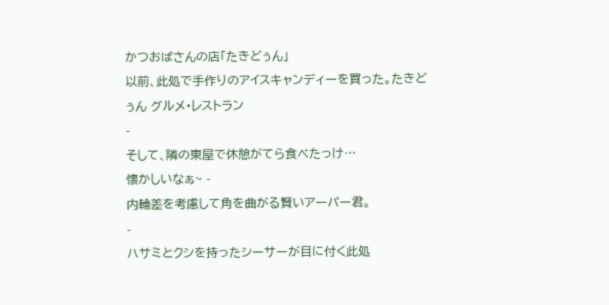かつおばさんの店「たきどぅん」
以前、此処で手作りのアイスキャンディーを買った。たきどぅん グルメ・レストラン
-
そして、隣の東屋で休憩がてら食べたっけ…
懐かしいなぁ~ -
内輪差を考慮して角を曲がる賢いアーパー君。
-
ハサミとクシを持ったシーサーが目に付く此処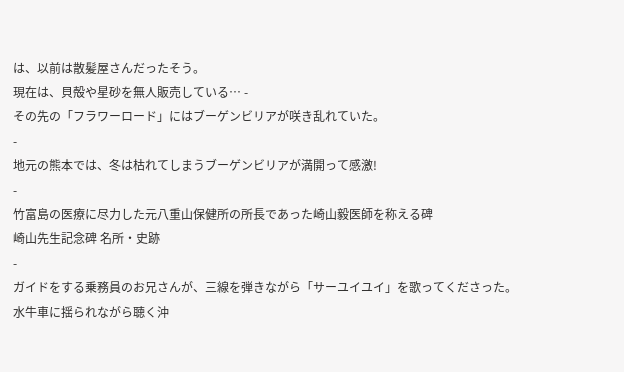は、以前は散髪屋さんだったそう。
現在は、貝殻や星砂を無人販売している… -
その先の「フラワーロード」にはブーゲンビリアが咲き乱れていた。
-
地元の熊本では、冬は枯れてしまうブーゲンビリアが満開って感激!
-
竹富島の医療に尽力した元八重山保健所の所長であった崎山毅医師を称える碑
崎山先生記念碑 名所・史跡
-
ガイドをする乗務員のお兄さんが、三線を弾きながら「サーユイユイ」を歌ってくださった。
水牛車に揺られながら聴く沖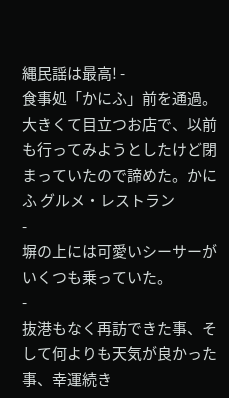縄民謡は最高! -
食事処「かにふ」前を通過。
大きくて目立つお店で、以前も行ってみようとしたけど閉まっていたので諦めた。かにふ グルメ・レストラン
-
塀の上には可愛いシーサーがいくつも乗っていた。
-
抜港もなく再訪できた事、そして何よりも天気が良かった事、幸運続き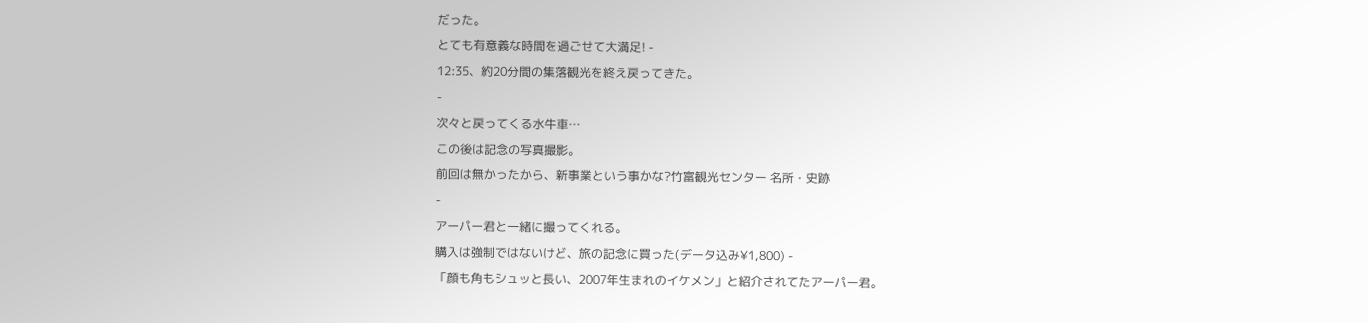だった。
とても有意義な時間を過ごせて大満足! -
12:35、約20分間の集落観光を終え戻ってきた。
-
次々と戻ってくる水牛車…
この後は記念の写真撮影。
前回は無かったから、新事業という事かな?竹富観光センター 名所・史跡
-
アーパー君と一緒に撮ってくれる。
購入は強制ではないけど、旅の記念に買った(データ込み¥1,800) -
「顔も角もシュッと長い、2007年生まれのイケメン」と紹介されてたアーパー君。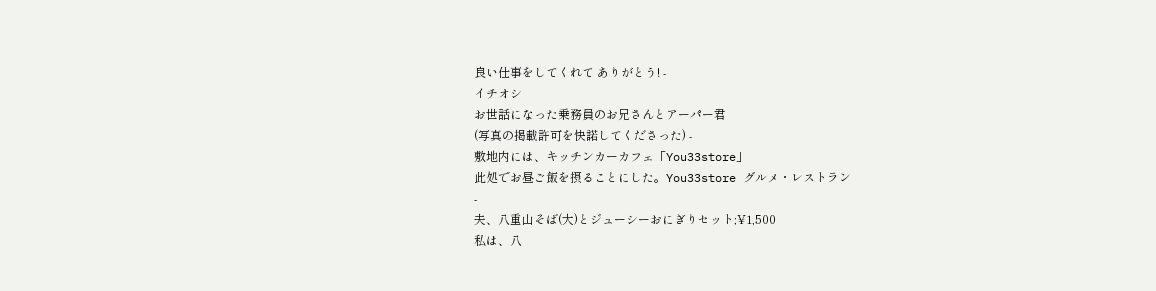良い仕事をしてくれて ありがとう! -
イチオシ
お世話になった乗務員のお兄さんとアーパー君
(写真の掲載許可を快諾してくださった) -
敷地内には、キッチンカーカフェ「You33store」
此処でお昼ご飯を摂ることにした。You33store グルメ・レストラン
-
夫、八重山そば(大)とジューシーおにぎりセット;¥1,500
私は、八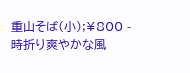重山そば(小);¥800 -
時折り爽やかな風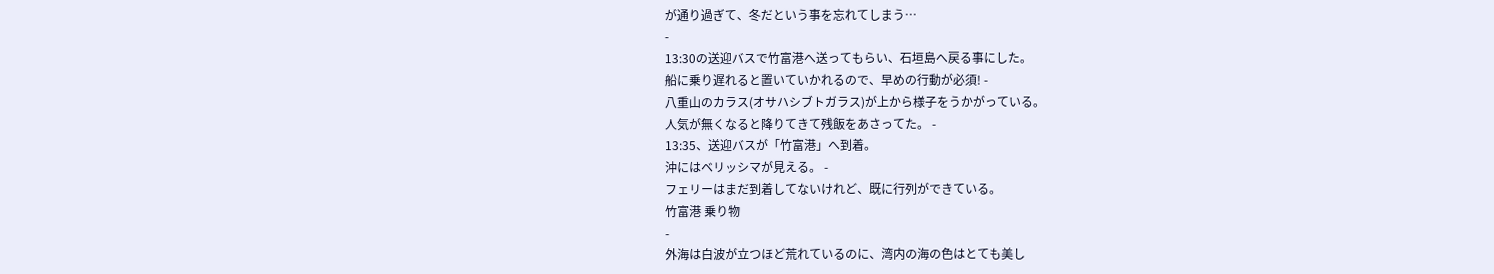が通り過ぎて、冬だという事を忘れてしまう…
-
13:30の送迎バスで竹富港へ送ってもらい、石垣島へ戻る事にした。
船に乗り遅れると置いていかれるので、早めの行動が必須! -
八重山のカラス(オサハシブトガラス)が上から様子をうかがっている。
人気が無くなると降りてきて残飯をあさってた。 -
13:35、送迎バスが「竹富港」へ到着。
沖にはベリッシマが見える。 -
フェリーはまだ到着してないけれど、既に行列ができている。
竹富港 乗り物
-
外海は白波が立つほど荒れているのに、湾内の海の色はとても美し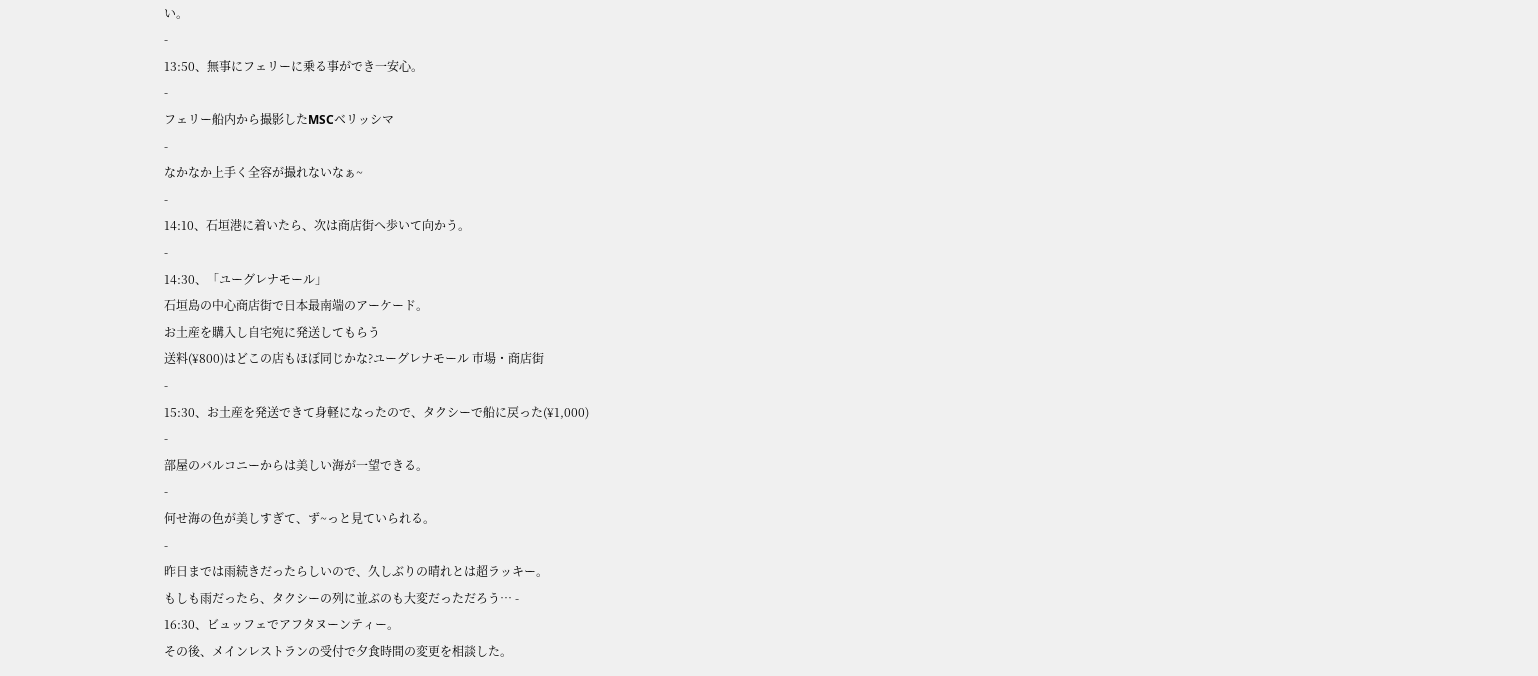い。
-
13:50、無事にフェリーに乗る事ができ一安心。
-
フェリー船内から撮影したMSCベリッシマ
-
なかなか上手く全容が撮れないなぁ~
-
14:10、石垣港に着いたら、次は商店街へ歩いて向かう。
-
14:30、「ユーグレナモール」
石垣島の中心商店街で日本最南端のアーケード。
お土産を購入し自宅宛に発送してもらう
送料(¥800)はどこの店もほぼ同じかな?ユーグレナモール 市場・商店街
-
15:30、お土産を発送できて身軽になったので、タクシーで船に戻った(¥1,000)
-
部屋のバルコニーからは美しい海が一望できる。
-
何せ海の色が美しすぎて、ず~っと見ていられる。
-
昨日までは雨続きだったらしいので、久しぶりの晴れとは超ラッキー。
もしも雨だったら、タクシーの列に並ぶのも大変だっただろう… -
16:30、ビュッフェでアフタヌーンティー。
その後、メインレストランの受付で夕食時間の変更を相談した。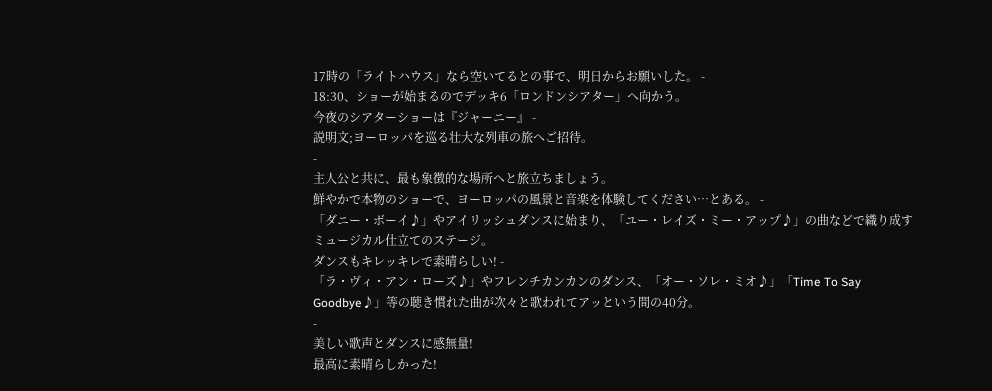17時の「ライトハウス」なら空いてるとの事で、明日からお願いした。 -
18:30、ショーが始まるのでデッキ6「ロンドンシアター」へ向かう。
今夜のシアターショーは『ジャーニー』 -
説明文;ヨーロッパを巡る壮大な列車の旅へご招待。
-
主人公と共に、最も象徴的な場所へと旅立ちましょう。
鮮やかで本物のショーで、ヨーロッパの風景と音楽を体験してください…とある。 -
「ダニー・ボーイ♪」やアイリッシュダンスに始まり、「ユー・レイズ・ミー・アップ♪」の曲などで織り成すミュージカル仕立てのステージ。
ダンスもキレッキレで素晴らしい! -
「ラ・ヴィ・アン・ローズ♪」やフレンチカンカンのダンス、「オー・ソレ・ミオ♪」「Time To Say Goodbye♪」等の聴き慣れた曲が次々と歌われてアッという間の40分。
-
美しい歌声とダンスに感無量!
最高に素晴らしかった!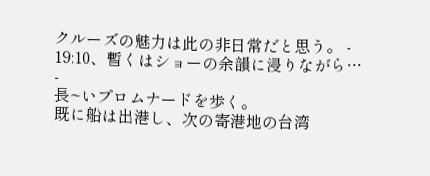クルーズの魅力は此の非日常だと思う。 -
19:10、暫くはショーの余韻に浸りながら…
-
長~いプロムナードを歩く。
既に船は出港し、次の寄港地の台湾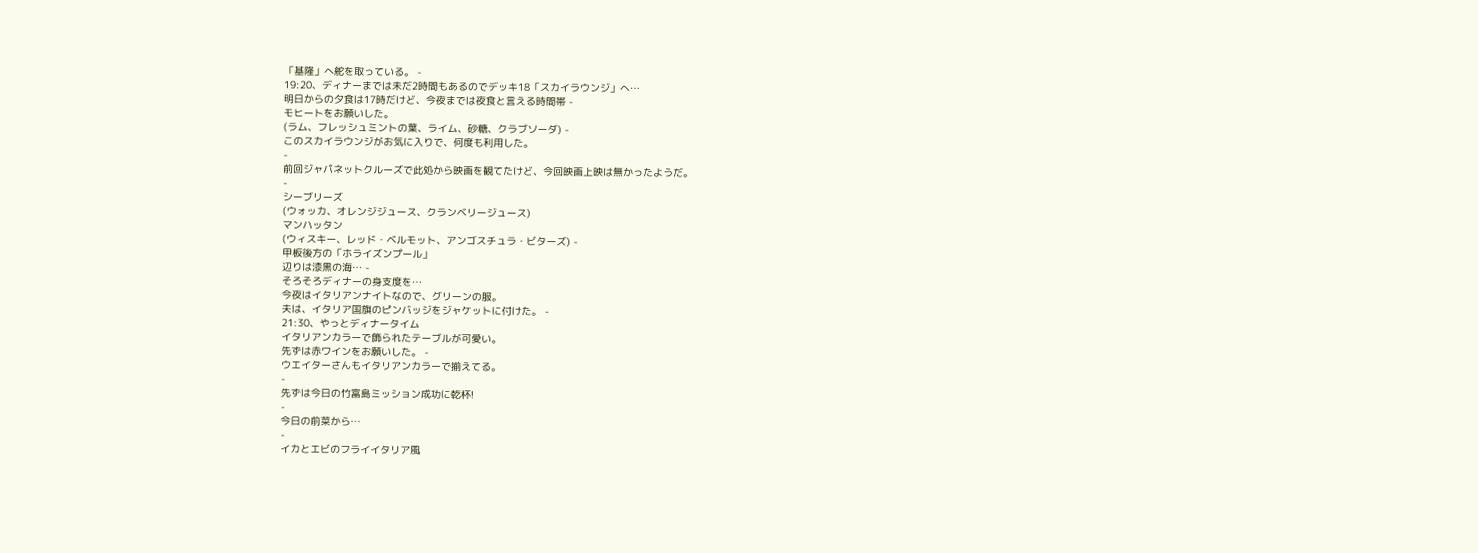「基隆」へ舵を取っている。 -
19:20、ディナーまでは未だ2時間もあるのでデッキ18「スカイラウンジ」へ…
明日からの夕食は17時だけど、今夜までは夜食と言える時間帯 -
モヒートをお願いした。
(ラム、フレッシュミントの葉、ライム、砂糖、クラブソーダ) -
このスカイラウンジがお気に入りで、何度も利用した。
-
前回ジャパネットクルーズで此処から映画を観てたけど、今回映画上映は無かったようだ。
-
シーブリーズ
(ウォッカ、オレンジジュース、クランベリージュース)
マンハッタン
(ウィスキー、レッド・ベルモット、アンゴスチュラ・ビターズ) -
甲板後方の「ホライズンプール」
辺りは漆黒の海… -
そろそろディナーの身支度を…
今夜はイタリアンナイトなので、グリーンの服。
夫は、イタリア国旗のピンバッジをジャケットに付けた。 -
21:30、やっとディナータイム
イタリアンカラーで飾られたテーブルが可愛い。
先ずは赤ワインをお願いした。 -
ウエイターさんもイタリアンカラーで揃えてる。
-
先ずは今日の竹富島ミッション成功に乾杯!
-
今日の前菜から…
-
イカとエビのフライイタリア風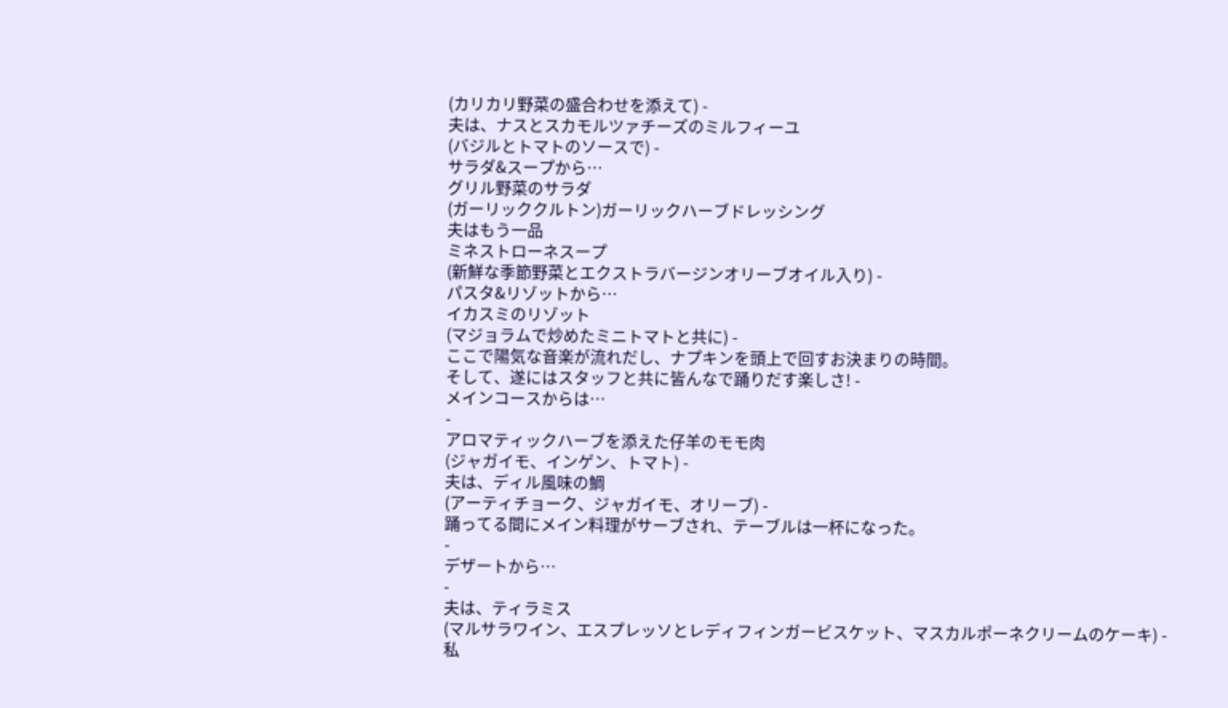(カリカリ野菜の盛合わせを添えて) -
夫は、ナスとスカモルツァチーズのミルフィーユ
(バジルとトマトのソースで) -
サラダ&スープから…
グリル野菜のサラダ
(ガーリッククルトン)ガーリックハーブドレッシング
夫はもう一品
ミネストローネスープ
(新鮮な季節野菜とエクストラバージンオリーブオイル入り) -
パスタ&リゾットから…
イカスミのリゾット
(マジョラムで炒めたミニトマトと共に) -
ここで陽気な音楽が流れだし、ナプキンを頭上で回すお決まりの時間。
そして、遂にはスタッフと共に皆んなで踊りだす楽しさ! -
メインコースからは…
-
アロマティックハーブを添えた仔羊のモモ肉
(ジャガイモ、インゲン、トマト) -
夫は、ディル風味の鯛
(アーティチョーク、ジャガイモ、オリーブ) -
踊ってる間にメイン料理がサーブされ、テーブルは一杯になった。
-
デザートから…
-
夫は、ティラミス
(マルサラワイン、エスプレッソとレディフィンガービスケット、マスカルポーネクリームのケーキ) -
私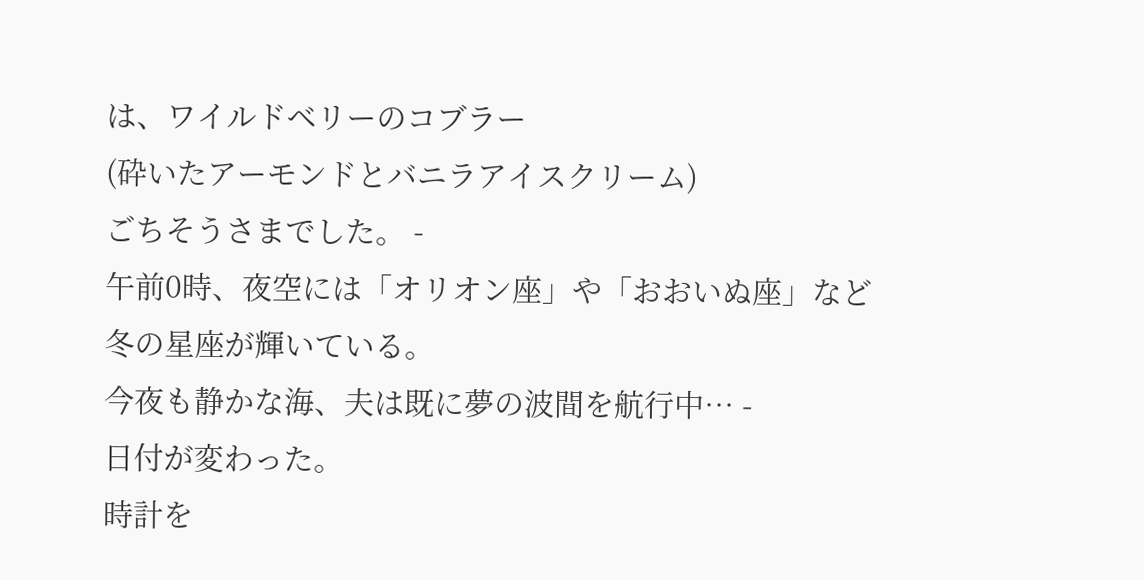は、ワイルドベリーのコブラー
(砕いたアーモンドとバニラアイスクリーム)
ごちそうさまでした。 -
午前0時、夜空には「オリオン座」や「おおいぬ座」など 冬の星座が輝いている。
今夜も静かな海、夫は既に夢の波間を航行中… -
日付が変わった。
時計を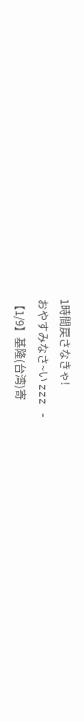1時間戻さなきゃ!
おやすみなさ~い zzz -
【1/9】基隆(台湾)寄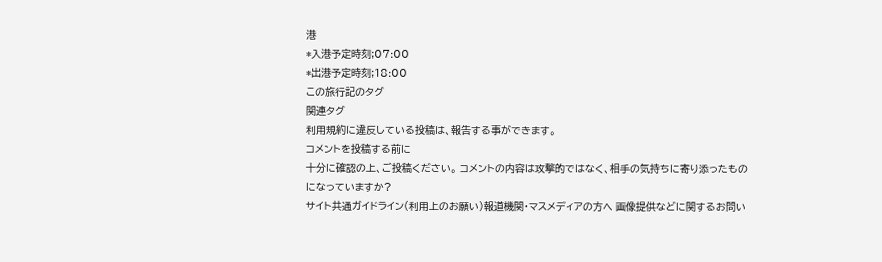港
*入港予定時刻;07:00
*出港予定時刻;18:00
この旅行記のタグ
関連タグ
利用規約に違反している投稿は、報告する事ができます。
コメントを投稿する前に
十分に確認の上、ご投稿ください。 コメントの内容は攻撃的ではなく、相手の気持ちに寄り添ったものになっていますか?
サイト共通ガイドライン(利用上のお願い)報道機関・マスメディアの方へ 画像提供などに関するお問い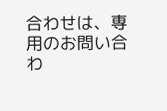合わせは、専用のお問い合わ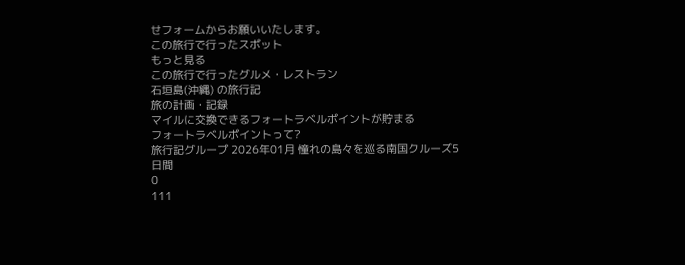せフォームからお願いいたします。
この旅行で行ったスポット
もっと見る
この旅行で行ったグルメ・レストラン
石垣島(沖縄) の旅行記
旅の計画・記録
マイルに交換できるフォートラベルポイントが貯まる
フォートラベルポイントって?
旅行記グループ 2026年01月 憧れの島々を巡る南国クルーズ5日間
0
111